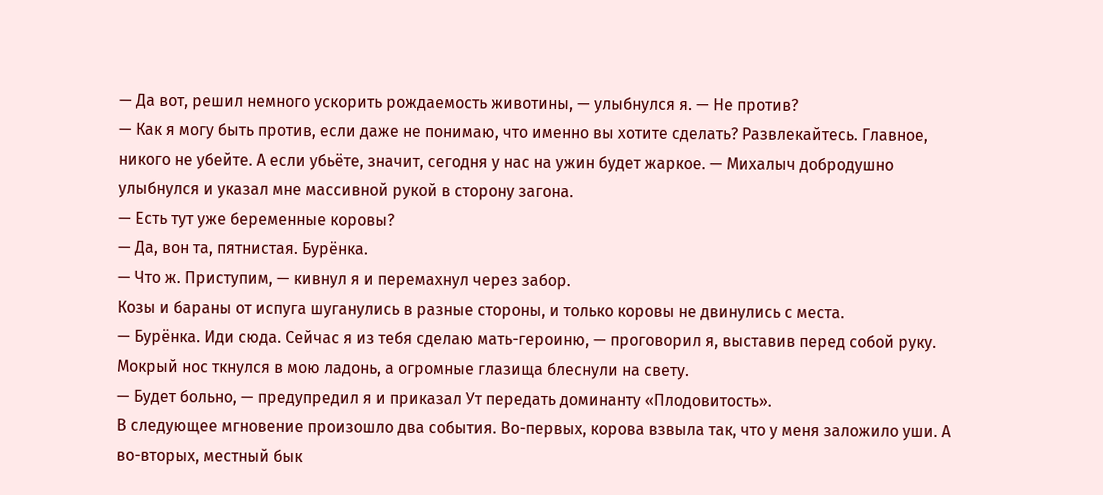— Да вот, решил немного ускорить рождаемость животины, — улыбнулся я. — Не против?
— Как я могу быть против, если даже не понимаю, что именно вы хотите сделать? Развлекайтесь. Главное, никого не убейте. А если убьёте, значит, сегодня у нас на ужин будет жаркое. — Михалыч добродушно улыбнулся и указал мне массивной рукой в сторону загона.
— Есть тут уже беременные коровы?
— Да, вон та, пятнистая. Бурёнка.
— Что ж. Приступим, — кивнул я и перемахнул через забор.
Козы и бараны от испуга шуганулись в разные стороны, и только коровы не двинулись с места.
— Бурёнка. Иди сюда. Сейчас я из тебя сделаю мать-героиню, — проговорил я, выставив перед собой руку.
Мокрый нос ткнулся в мою ладонь, а огромные глазища блеснули на свету.
— Будет больно, — предупредил я и приказал Ут передать доминанту «Плодовитость».
В следующее мгновение произошло два события. Во-первых, корова взвыла так, что у меня заложило уши. А во-вторых, местный бык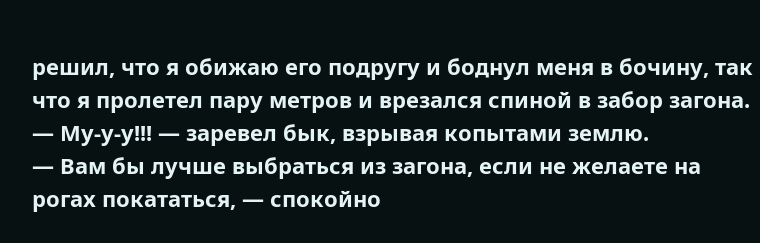решил, что я обижаю его подругу и боднул меня в бочину, так что я пролетел пару метров и врезался спиной в забор загона.
— Му-у-у!!! — заревел бык, взрывая копытами землю.
— Вам бы лучше выбраться из загона, если не желаете на рогах покататься, — спокойно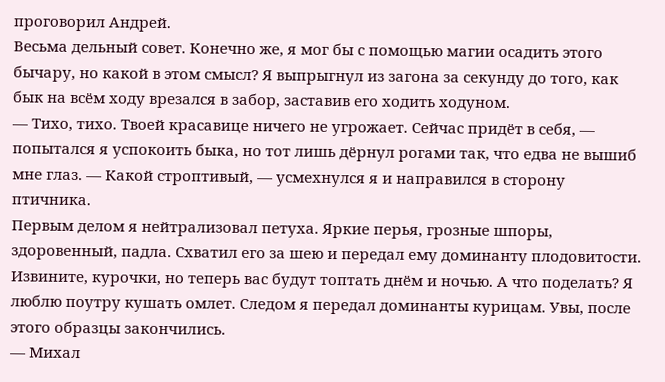проговорил Андрей.
Весьма дельный совет. Конечно же, я мог бы с помощью магии осадить этого бычару, но какой в этом смысл? Я выпрыгнул из загона за секунду до того, как бык на всём ходу врезался в забор, заставив его ходить ходуном.
— Тихо, тихо. Твоей красавице ничего не угрожает. Сейчас придёт в себя, — попытался я успокоить быка, но тот лишь дёрнул рогами так, что едва не вышиб мне глаз. — Какой строптивый, — усмехнулся я и направился в сторону птичника.
Первым делом я нейтрализовал петуха. Яркие перья, грозные шпоры, здоровенный, падла. Схватил его за шею и передал ему доминанту плодовитости. Извините, курочки, но теперь вас будут топтать днём и ночью. А что поделать? Я люблю поутру кушать омлет. Следом я передал доминанты курицам. Увы, после этого образцы закончились.
— Михал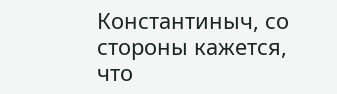Константиныч, со стороны кажется, что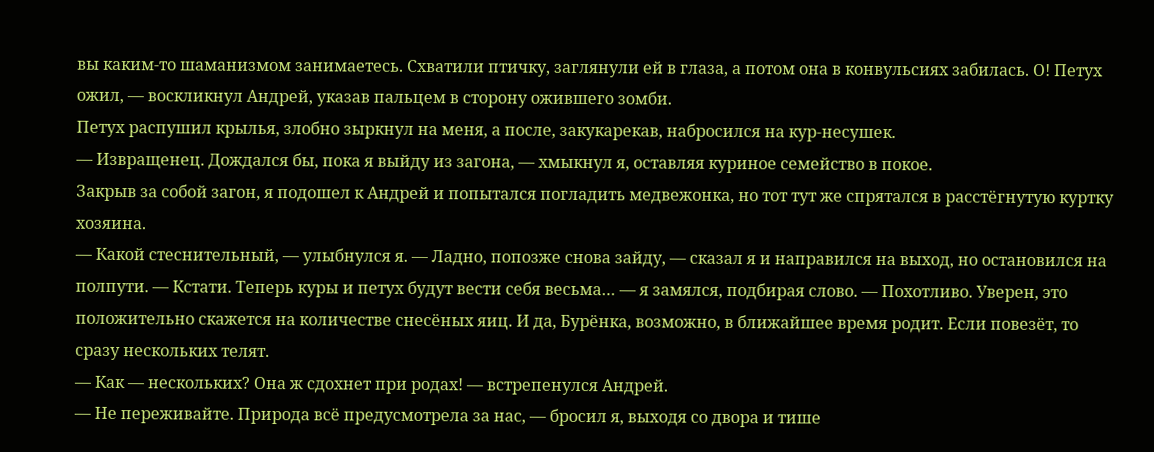вы каким-то шаманизмом занимаетесь. Схватили птичку, заглянули ей в глаза, а потом она в конвульсиях забилась. О! Петух ожил, — воскликнул Андрей, указав пальцем в сторону ожившего зомби.
Петух распушил крылья, злобно зыркнул на меня, а после, закукарекав, набросился на кур-несушек.
— Извращенец. Дождался бы, пока я выйду из загона, — хмыкнул я, оставляя куриное семейство в покое.
Закрыв за собой загон, я подошел к Андрей и попытался погладить медвежонка, но тот тут же спрятался в расстёгнутую куртку хозяина.
— Какой стеснительный, — улыбнулся я. — Ладно, попозже снова зайду, — сказал я и направился на выход, но остановился на полпути. — Кстати. Теперь куры и петух будут вести себя весьма… — я замялся, подбирая слово. — Похотливо. Уверен, это положительно скажется на количестве снесёных яиц. И да, Бурёнка, возможно, в ближайшее время родит. Если повезёт, то сразу нескольких телят.
— Как — нескольких? Она ж сдохнет при родах! — встрепенулся Андрей.
— Не переживайте. Природа всё предусмотрела за нас, — бросил я, выходя со двора и тише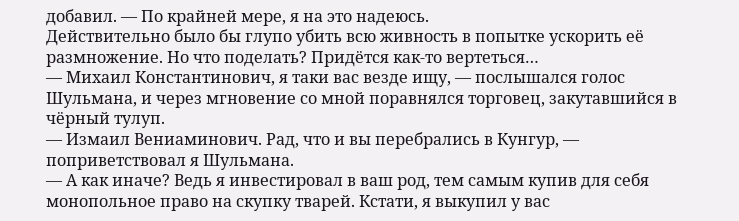добавил. — По крайней мере, я на это надеюсь.
Действительно было бы глупо убить всю живность в попытке ускорить её размножение. Но что поделать? Придётся как-то вертеться…
— Михаил Константинович, я таки вас везде ищу, — послышался голос Шульмана, и через мгновение со мной поравнялся торговец, закутавшийся в чёрный тулуп.
— Измаил Вениаминович. Рад, что и вы перебрались в Кунгур, — поприветствовал я Шульмана.
— А как иначе? Ведь я инвестировал в ваш род, тем самым купив для себя монопольное право на скупку тварей. Кстати, я выкупил у вас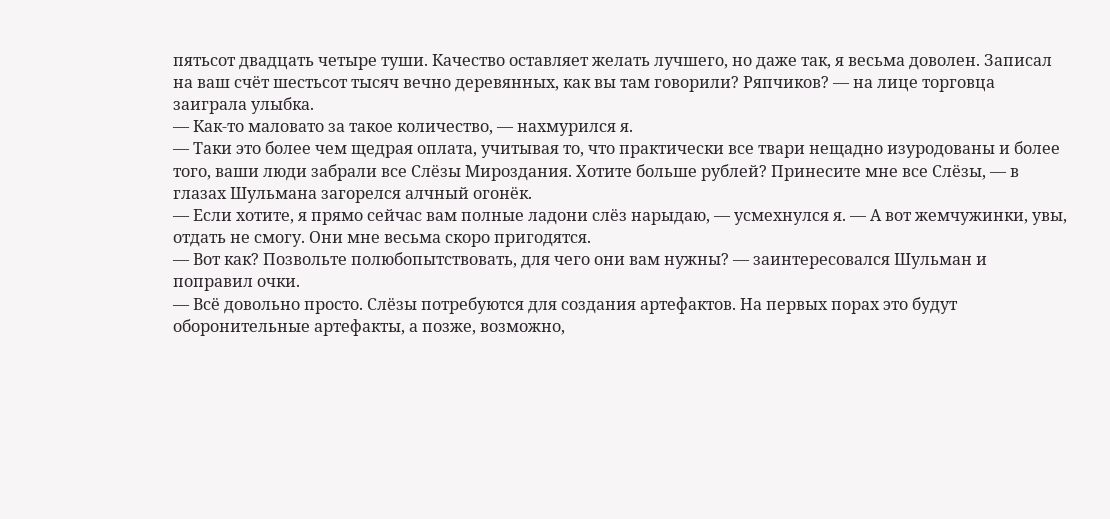пятьсот двадцать четыре туши. Качество оставляет желать лучшего, но даже так, я весьма доволен. Записал на ваш счёт шестьсот тысяч вечно деревянных, как вы там говорили? Ряпчиков? — на лице торговца заиграла улыбка.
— Как-то маловато за такое количество, — нахмурился я.
— Таки это более чем щедрая оплата, учитывая то, что практически все твари нещадно изуродованы и более того, ваши люди забрали все Слёзы Мироздания. Хотите больше рублей? Принесите мне все Слёзы, — в глазах Шульмана загорелся алчный огонёк.
— Если хотите, я прямо сейчас вам полные ладони слёз нарыдаю, — усмехнулся я. — А вот жемчужинки, увы, отдать не смогу. Они мне весьма скоро пригодятся.
— Вот как? Позвольте полюбопытствовать, для чего они вам нужны? — заинтересовался Шульман и поправил очки.
— Всё довольно просто. Слёзы потребуются для создания артефактов. На первых порах это будут оборонительные артефакты, а позже, возможно,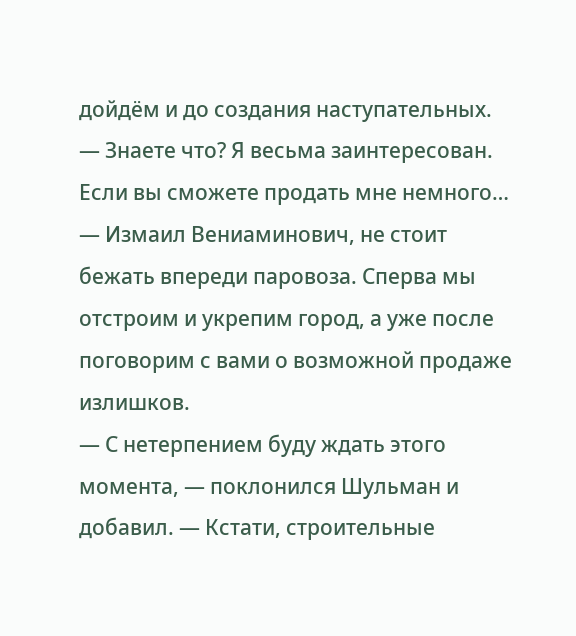дойдём и до создания наступательных.
— Знаете что? Я весьма заинтересован. Если вы сможете продать мне немного…
— Измаил Вениаминович, не стоит бежать впереди паровоза. Сперва мы отстроим и укрепим город, а уже после поговорим с вами о возможной продаже излишков.
— С нетерпением буду ждать этого момента, — поклонился Шульман и добавил. — Кстати, строительные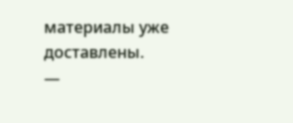материалы уже доставлены.
—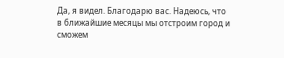Да, я видел. Благодарю вас. Надеюсь, что в ближайшие месяцы мы отстроим город и сможем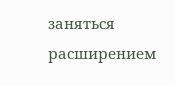заняться расширением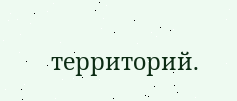территорий.